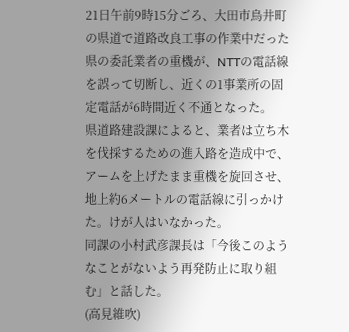21日午前9時15分ごろ、大田市鳥井町の県道で道路改良工事の作業中だった県の委託業者の重機が、NTTの電話線を誤って切断し、近くの1事業所の固定電話が6時間近く不通となった。
県道路建設課によると、業者は立ち木を伐採するための進入路を造成中で、アームを上げたまま重機を旋回させ、地上約6メートルの電話線に引っかけた。けが人はいなかった。
同課の小村武彦課長は「今後このようなことがないよう再発防止に取り組む」と話した。
(高見維吹)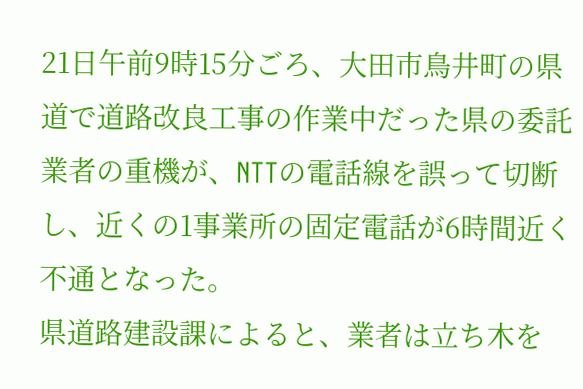21日午前9時15分ごろ、大田市鳥井町の県道で道路改良工事の作業中だった県の委託業者の重機が、NTTの電話線を誤って切断し、近くの1事業所の固定電話が6時間近く不通となった。
県道路建設課によると、業者は立ち木を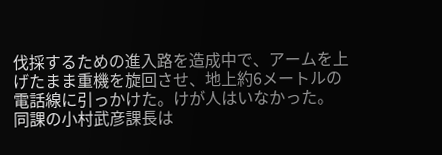伐採するための進入路を造成中で、アームを上げたまま重機を旋回させ、地上約6メートルの電話線に引っかけた。けが人はいなかった。
同課の小村武彦課長は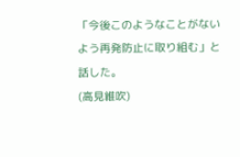「今後このようなことがないよう再発防止に取り組む」と話した。
(高見維吹)